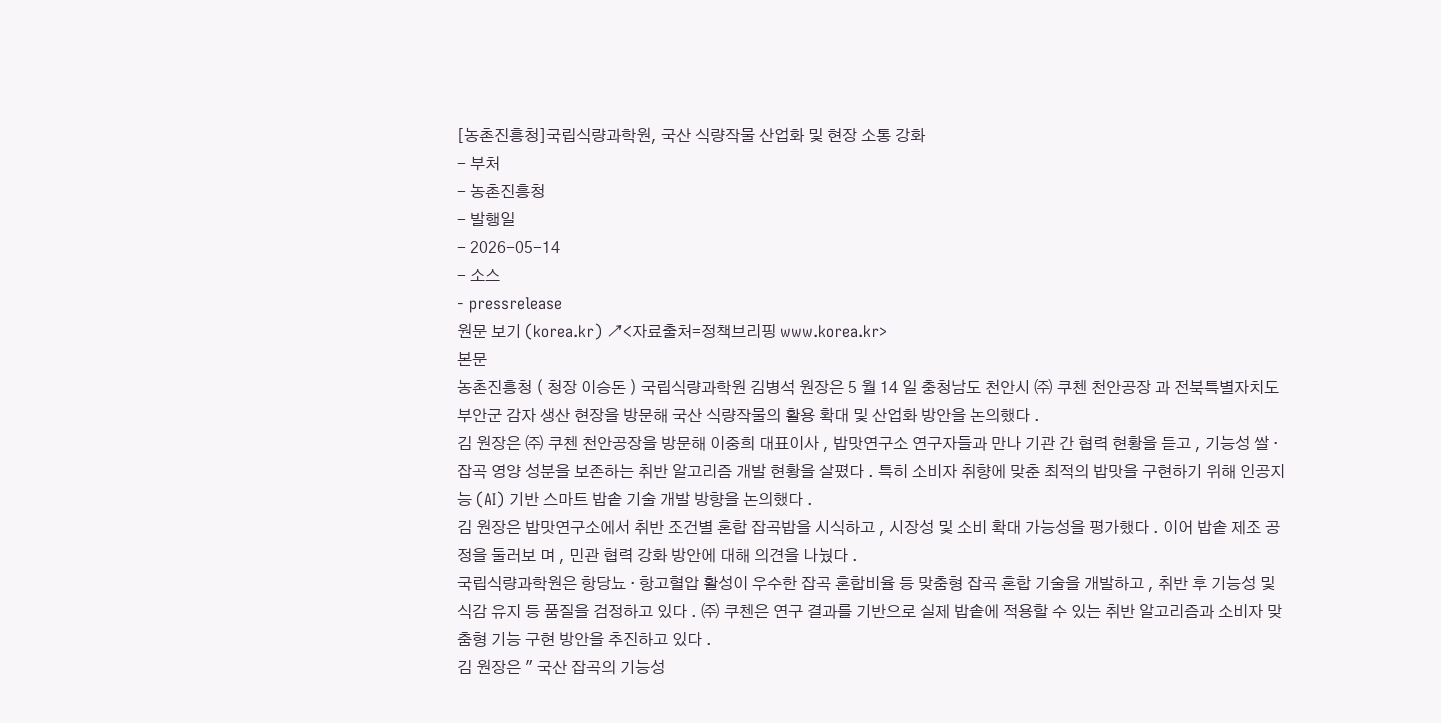[농촌진흥청]국립식량과학원, 국산 식량작물 산업화 및 현장 소통 강화
- 부처
- 농촌진흥청
- 발행일
- 2026-05-14
- 소스
- pressrelease
원문 보기 (korea.kr) ↗<자료출처=정책브리핑 www.korea.kr>
본문
농촌진흥청 ( 청장 이승돈 ) 국립식량과학원 김병석 원장은 5 월 14 일 충청남도 천안시 ㈜ 쿠첸 천안공장 과 전북특별자치도 부안군 감자 생산 현장을 방문해 국산 식량작물의 활용 확대 및 산업화 방안을 논의했다 .
김 원장은 ㈜ 쿠첸 천안공장을 방문해 이중희 대표이사 , 밥맛연구소 연구자들과 만나 기관 간 협력 현황을 듣고 , 기능성 쌀 · 잡곡 영양 성분을 보존하는 취반 알고리즘 개발 현황을 살폈다 . 특히 소비자 취향에 맞춘 최적의 밥맛을 구현하기 위해 인공지능 (AI) 기반 스마트 밥솥 기술 개발 방향을 논의했다 .
김 원장은 밥맛연구소에서 취반 조건별 혼합 잡곡밥을 시식하고 , 시장성 및 소비 확대 가능성을 평가했다 . 이어 밥솥 제조 공정을 둘러보 며 , 민관 협력 강화 방안에 대해 의견을 나눴다 .
국립식량과학원은 항당뇨 · 항고혈압 활성이 우수한 잡곡 혼합비율 등 맞춤형 잡곡 혼합 기술을 개발하고 , 취반 후 기능성 및 식감 유지 등 품질을 검정하고 있다 . ㈜ 쿠첸은 연구 결과를 기반으로 실제 밥솥에 적용할 수 있는 취반 알고리즘과 소비자 맞춤형 기능 구현 방안을 추진하고 있다 .
김 원장은 " 국산 잡곡의 기능성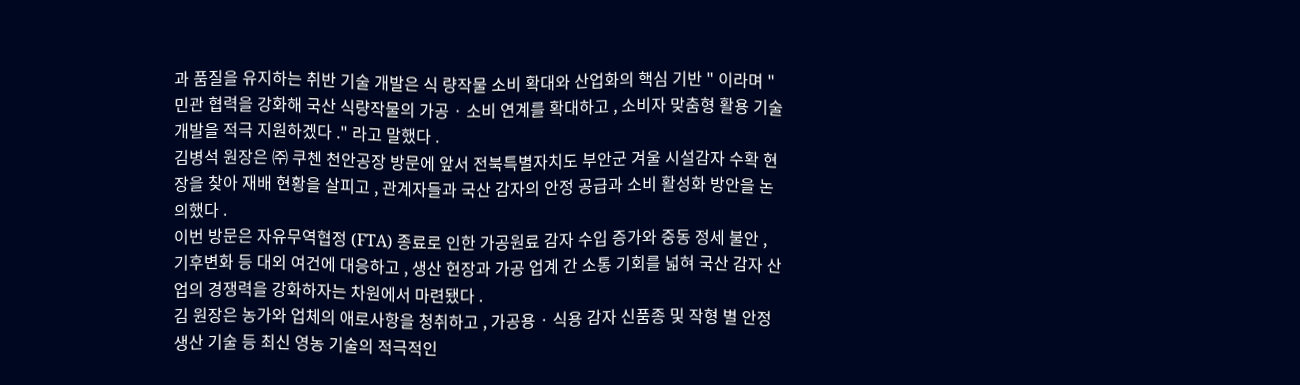과 품질을 유지하는 취반 기술 개발은 식 량작물 소비 확대와 산업화의 핵심 기반 " 이라며 " 민관 협력을 강화해 국산 식량작물의 가공 · 소비 연계를 확대하고 , 소비자 맞춤형 활용 기술 개발을 적극 지원하겠다 ." 라고 말했다 .
김병석 원장은 ㈜ 쿠첸 천안공장 방문에 앞서 전북특별자치도 부안군 겨울 시설감자 수확 현장을 찾아 재배 현황을 살피고 , 관계자들과 국산 감자의 안정 공급과 소비 활성화 방안을 논의했다 .
이번 방문은 자유무역협정 (FTA) 종료로 인한 가공원료 감자 수입 증가와 중동 정세 불안 , 기후변화 등 대외 여건에 대응하고 , 생산 현장과 가공 업계 간 소통 기회를 넓혀 국산 감자 산업의 경쟁력을 강화하자는 차원에서 마련됐다 .
김 원장은 농가와 업체의 애로사항을 청취하고 , 가공용 · 식용 감자 신품종 및 작형 별 안정 생산 기술 등 최신 영농 기술의 적극적인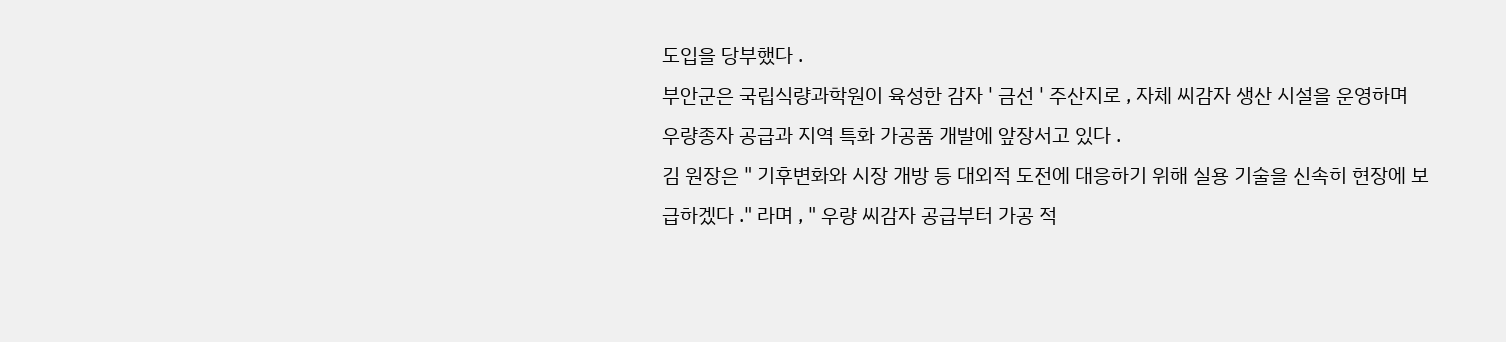도입을 당부했다 .
부안군은 국립식량과학원이 육성한 감자 ' 금선 ' 주산지로 , 자체 씨감자 생산 시설을 운영하며 우량종자 공급과 지역 특화 가공품 개발에 앞장서고 있다 .
김 원장은 " 기후변화와 시장 개방 등 대외적 도전에 대응하기 위해 실용 기술을 신속히 현장에 보급하겠다 ." 라며 , " 우량 씨감자 공급부터 가공 적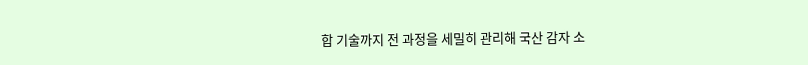합 기술까지 전 과정을 세밀히 관리해 국산 감자 소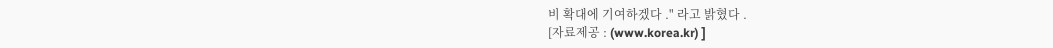비 확대에 기여하겠다 ." 라고 밝혔다 .
[자료제공 : (www.korea.kr) ]